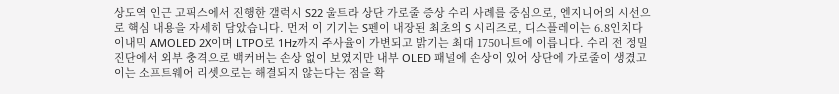상도역 인근 고픽스에서 진행한 갤럭시 S22 울트라 상단 가로줄 증상 수리 사례를 중심으로, 엔지니어의 시선으로 핵심 내용을 자세히 담았습니다. 먼저 이 기기는 S펜이 내장된 최초의 S 시리즈로, 디스플레이는 6.8인치다이내믹 AMOLED 2X이며 LTPO로 1Hz까지 주사율이 가변되고 밝기는 최대 1750니트에 이릅니다. 수리 전 정밀 진단에서 외부 충격으로 백커버는 손상 없이 보였지만 내부 OLED 패널에 손상이 있어 상단에 가로줄이 생겼고 이는 소프트웨어 리셋으로는 해결되지 않는다는 점을 확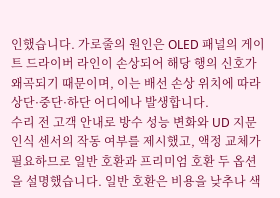인했습니다. 가로줄의 원인은 OLED 패널의 게이트 드라이버 라인이 손상되어 해당 행의 신호가 왜곡되기 때문이며, 이는 배선 손상 위치에 따라 상단·중단·하단 어디에나 발생합니다.
수리 전 고객 안내로 방수 성능 변화와 UD 지문인식 센서의 작동 여부를 제시했고, 액정 교체가 필요하므로 일반 호환과 프리미엄 호환 두 옵션을 설명했습니다. 일반 호환은 비용을 낮추나 색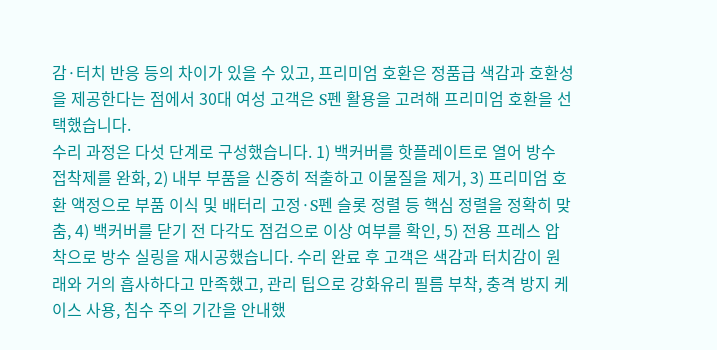감·터치 반응 등의 차이가 있을 수 있고, 프리미엄 호환은 정품급 색감과 호환성을 제공한다는 점에서 30대 여성 고객은 S펜 활용을 고려해 프리미엄 호환을 선택했습니다.
수리 과정은 다섯 단계로 구성했습니다. 1) 백커버를 핫플레이트로 열어 방수 접착제를 완화, 2) 내부 부품을 신중히 적출하고 이물질을 제거, 3) 프리미엄 호환 액정으로 부품 이식 및 배터리 고정·S펜 슬롯 정렬 등 핵심 정렬을 정확히 맞춤, 4) 백커버를 닫기 전 다각도 점검으로 이상 여부를 확인, 5) 전용 프레스 압착으로 방수 실링을 재시공했습니다. 수리 완료 후 고객은 색감과 터치감이 원래와 거의 흡사하다고 만족했고, 관리 팁으로 강화유리 필름 부착, 충격 방지 케이스 사용, 침수 주의 기간을 안내했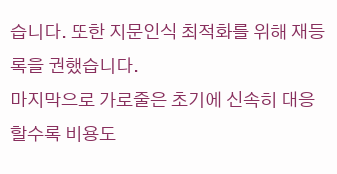습니다. 또한 지문인식 최적화를 위해 재등록을 권했습니다.
마지막으로 가로줄은 초기에 신속히 대응할수록 비용도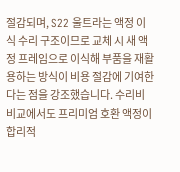절감되며, S22 울트라는 액정 이식 수리 구조이므로 교체 시 새 액정 프레임으로 이식해 부품을 재활용하는 방식이 비용 절감에 기여한다는 점을 강조했습니다. 수리비 비교에서도 프리미엄 호환 액정이 합리적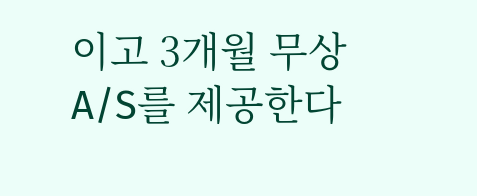이고 3개월 무상 A/S를 제공한다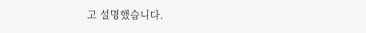고 설명했습니다.